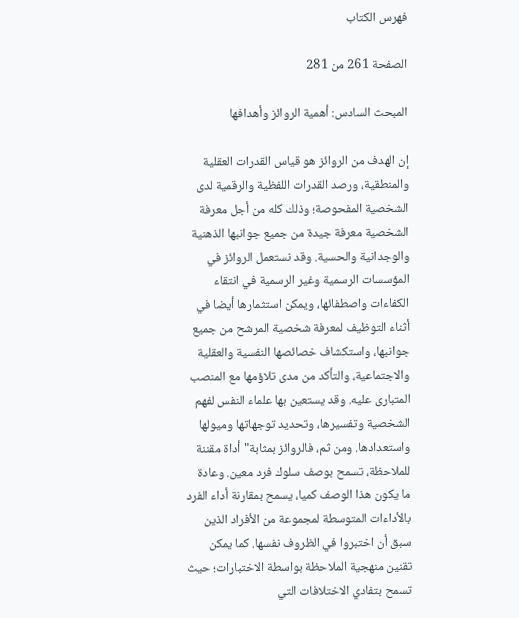فهرس الكتاب

الصفحة 261 من 281

المبحث السادس: أهمية الروائز وأهدافها

إن الهدف من الروائز هو قياس القدرات العقلية والمنطقية، ورصد القدرات اللفظية والرقمية لدى الشخصية المفحوصة؛ وذلك كله من أجل معرفة الشخصية معرفة جيدة من جميع جوانبها الذهنية والوجدانية والحسية. وقد نستعمل الروائز في المؤسسات الرسمية وغير الرسمية في انتقاء الكفاءات واصطفائها، ويمكن استثمارها أيضا في أثناء التوظيف لمعرفة شخصية المرشح من جميع جوانبها، واستكشاف خصائصها النفسية والعقلية والاجتماعية، والتأكد من مدى تلاؤمها مع المنصب المتبارى عليه. وقد يستعين بها علماء النفس لفهم الشخصية وتفسيرها، وتحديد توجهاتها وميولها واستعدادها. ومن ثم، فالروائز بمثابة"أداة مقننة للملاحظة، تسمح بوصف سلوك فرد معين. وعادة ما يكون هذا الوصف كميا، يسمح بمقارنة أداء الفرد بالأداءات المتوسطة لمجموعة من الأفراد الذين سبق أن اختبروا في الظروف نفسها. كما يمكن تقنين منهجية الملاحظة بواسطة الاختبارات؛ حيث تسمح بتفادي الاختلافات التي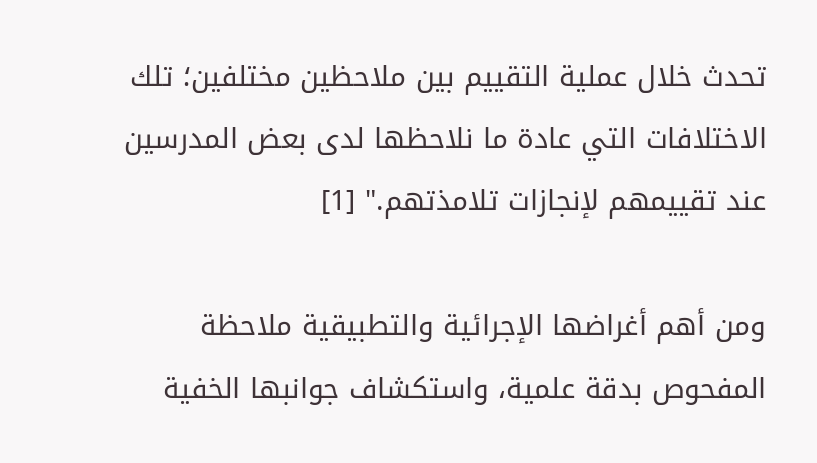تحدث خلال عملية التقييم بين ملاحظين مختلفين؛ تلك الاختلافات التي عادة ما نلاحظها لدى بعض المدرسين عند تقييمهم لإنجازات تلامذتهم." [1]

ومن أهم أغراضها الإجرائية والتطبيقية ملاحظة المفحوص بدقة علمية، واستكشاف جوانبها الخفية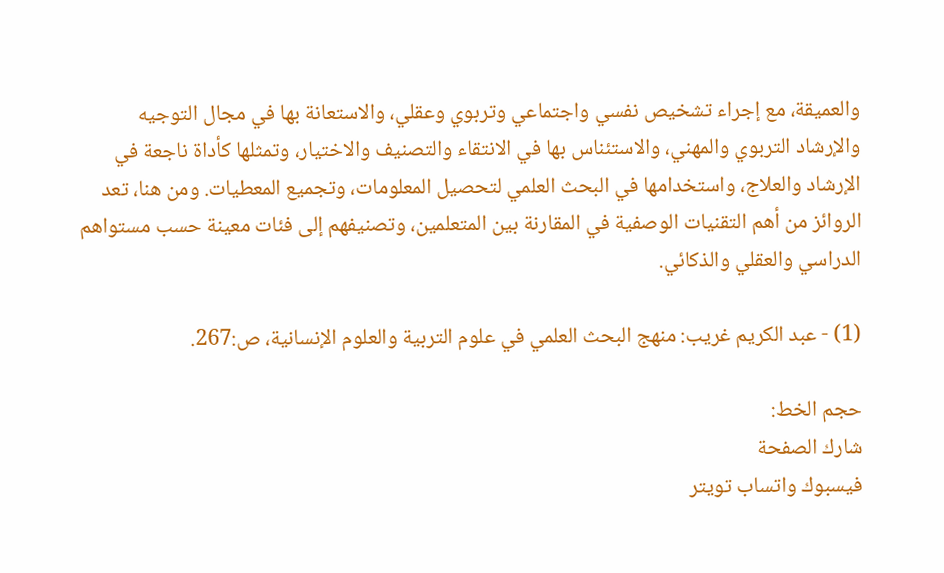والعميقة، مع إجراء تشخيص نفسي واجتماعي وتربوي وعقلي، والاستعانة بها في مجال التوجيه والإرشاد التربوي والمهني، والاستئناس بها في الانتقاء والتصنيف والاختيار، وتمثلها كأداة ناجعة في الإرشاد والعلاج، واستخدامها في البحث العلمي لتحصيل المعلومات، وتجميع المعطيات. ومن هنا، تعد الروائز من أهم التقنيات الوصفية في المقارنة بين المتعلمين، وتصنيفهم إلى فئات معينة حسب مستواهم الدراسي والعقلي والذكائي.

(1) - عبد الكريم غريب: منهج البحث العلمي في علوم التربية والعلوم الإنسانية، ص:267.

حجم الخط:
شارك الصفحة
فيسبوك واتساب تويتر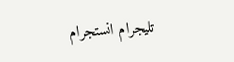تليجرام انستجرام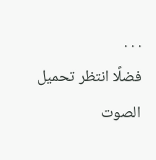. . .
فضلًا انتظر تحميل الصوت